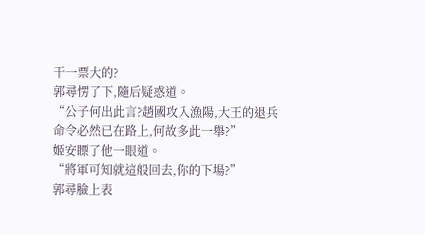干一票大的?
郭尋愣了下,隨后疑惑道。
“公子何出此言?趙國攻入漁陽,大王的退兵命令必然已在路上,何故多此一舉?”
姬安瞟了他一眼道。
“將軍可知就這般回去,你的下場?”
郭尋臉上表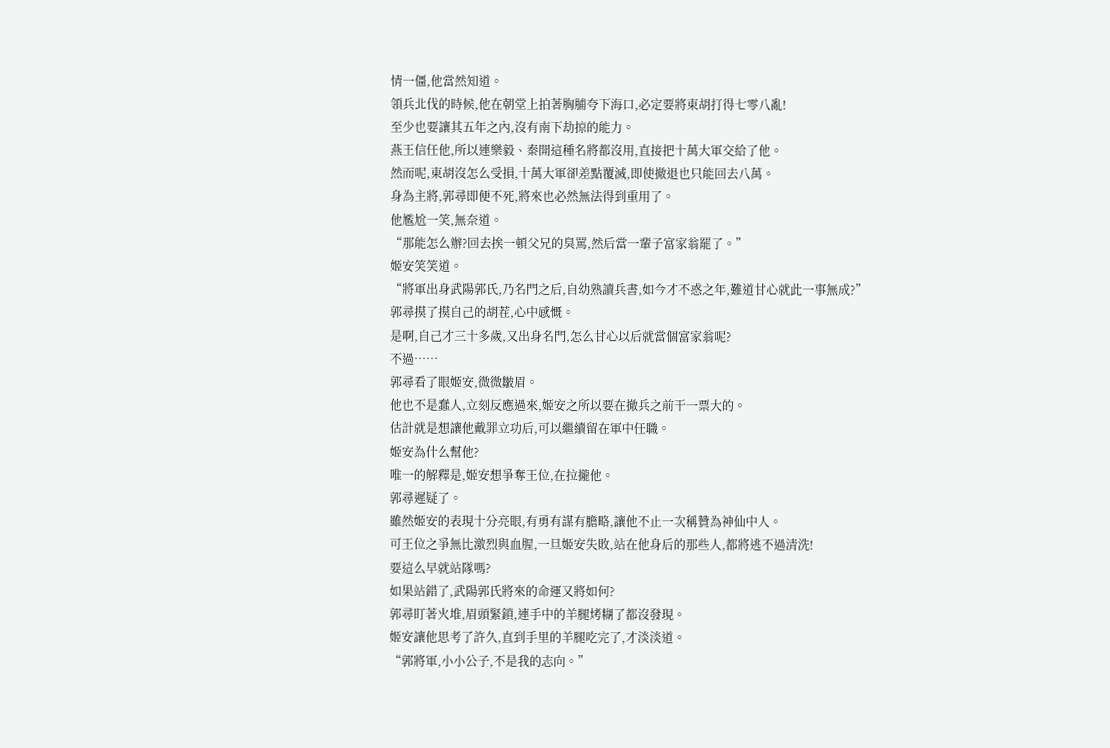情一僵,他當然知道。
領兵北伐的時候,他在朝堂上拍著胸脯夸下海口,必定要將東胡打得七零八亂!
至少也要讓其五年之內,沒有南下劫掠的能力。
燕王信任他,所以連樂毅、秦開這種名將都沒用,直接把十萬大軍交給了他。
然而呢,東胡沒怎么受損,十萬大軍卻差點覆滅,即使撤退也只能回去八萬。
身為主將,郭尋即便不死,將來也必然無法得到重用了。
他尷尬一笑,無奈道。
“那能怎么辦?回去挨一頓父兄的臭罵,然后當一輩子富家翁罷了。”
姬安笑笑道。
“將軍出身武陽郭氏,乃名門之后,自幼熟讀兵書,如今才不惑之年,難道甘心就此一事無成?”
郭尋摸了摸自己的胡茬,心中感慨。
是啊,自己才三十多歲,又出身名門,怎么甘心以后就當個富家翁呢?
不過……
郭尋看了眼姬安,微微皺眉。
他也不是蠢人,立刻反應過來,姬安之所以要在撤兵之前干一票大的。
估計就是想讓他戴罪立功后,可以繼續留在軍中任職。
姬安為什么幫他?
唯一的解釋是,姬安想爭奪王位,在拉攏他。
郭尋遲疑了。
雖然姬安的表現十分亮眼,有勇有謀有膽略,讓他不止一次稱贊為神仙中人。
可王位之爭無比激烈與血腥,一旦姬安失敗,站在他身后的那些人,都將逃不過清洗!
要這么早就站隊嗎?
如果站錯了,武陽郭氏將來的命運又將如何?
郭尋盯著火堆,眉頭緊鎖,連手中的羊腿烤糊了都沒發現。
姬安讓他思考了許久,直到手里的羊腿吃完了,才淡淡道。
“郭將軍,小小公子,不是我的志向。”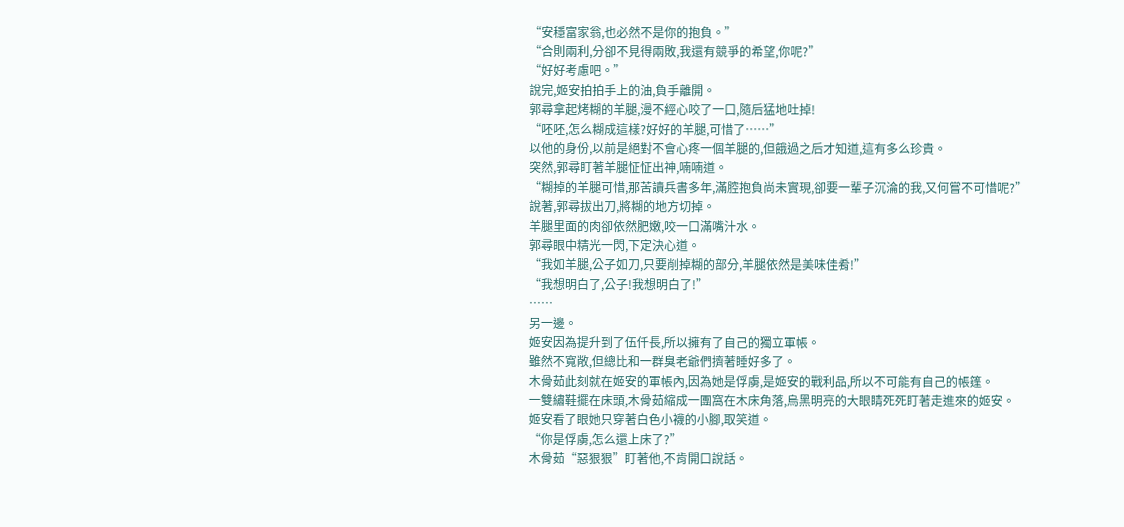“安穩富家翁,也必然不是你的抱負。”
“合則兩利,分卻不見得兩敗,我還有競爭的希望,你呢?”
“好好考慮吧。”
說完,姬安拍拍手上的油,負手離開。
郭尋拿起烤糊的羊腿,漫不經心咬了一口,隨后猛地吐掉!
“呸呸,怎么糊成這樣?好好的羊腿,可惜了……”
以他的身份,以前是絕對不會心疼一個羊腿的,但餓過之后才知道,這有多么珍貴。
突然,郭尋盯著羊腿怔怔出神,喃喃道。
“糊掉的羊腿可惜,那苦讀兵書多年,滿腔抱負尚未實現,卻要一輩子沉淪的我,又何嘗不可惜呢?”
說著,郭尋拔出刀,將糊的地方切掉。
羊腿里面的肉卻依然肥嫩,咬一口滿嘴汁水。
郭尋眼中精光一閃,下定決心道。
“我如羊腿,公子如刀,只要削掉糊的部分,羊腿依然是美味佳肴!”
“我想明白了,公子!我想明白了!”
……
另一邊。
姬安因為提升到了伍仟長,所以擁有了自己的獨立軍帳。
雖然不寬敞,但總比和一群臭老爺們擠著睡好多了。
木骨茹此刻就在姬安的軍帳內,因為她是俘虜,是姬安的戰利品,所以不可能有自己的帳篷。
一雙繡鞋擺在床頭,木骨茹縮成一團窩在木床角落,烏黑明亮的大眼睛死死盯著走進來的姬安。
姬安看了眼她只穿著白色小襪的小腳,取笑道。
“你是俘虜,怎么還上床了?”
木骨茹“惡狠狠”盯著他,不肯開口說話。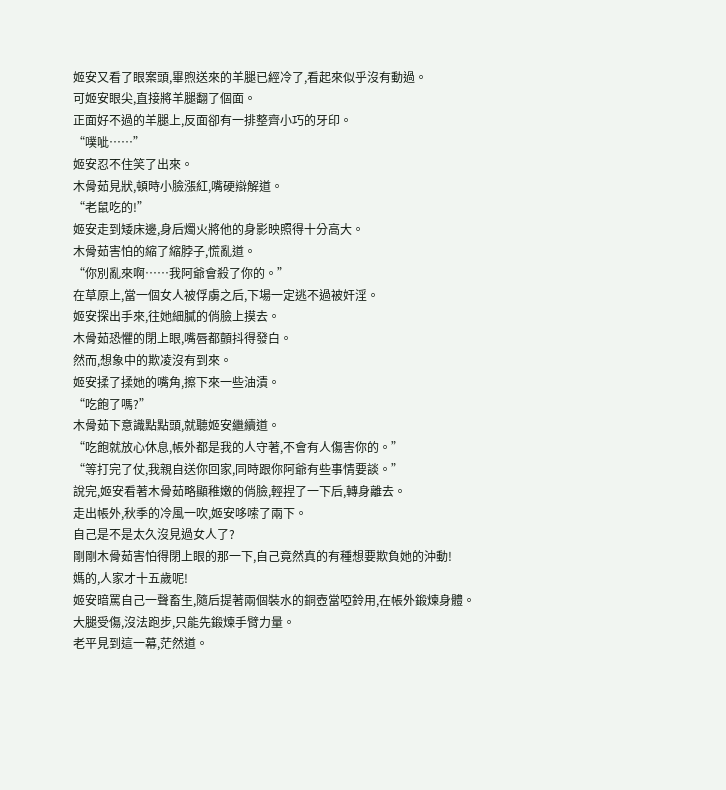姬安又看了眼案頭,畢煦送來的羊腿已經冷了,看起來似乎沒有動過。
可姬安眼尖,直接將羊腿翻了個面。
正面好不過的羊腿上,反面卻有一排整齊小巧的牙印。
“噗呲……”
姬安忍不住笑了出來。
木骨茹見狀,頓時小臉漲紅,嘴硬辯解道。
“老鼠吃的!”
姬安走到矮床邊,身后燭火將他的身影映照得十分高大。
木骨茹害怕的縮了縮脖子,慌亂道。
“你別亂來啊……我阿爺會殺了你的。”
在草原上,當一個女人被俘虜之后,下場一定逃不過被奸淫。
姬安探出手來,往她細膩的俏臉上摸去。
木骨茹恐懼的閉上眼,嘴唇都顫抖得發白。
然而,想象中的欺凌沒有到來。
姬安揉了揉她的嘴角,擦下來一些油漬。
“吃飽了嗎?”
木骨茹下意識點點頭,就聽姬安繼續道。
“吃飽就放心休息,帳外都是我的人守著,不會有人傷害你的。”
“等打完了仗,我親自送你回家,同時跟你阿爺有些事情要談。”
說完,姬安看著木骨茹略顯稚嫩的俏臉,輕捏了一下后,轉身離去。
走出帳外,秋季的冷風一吹,姬安哆嗦了兩下。
自己是不是太久沒見過女人了?
剛剛木骨茹害怕得閉上眼的那一下,自己竟然真的有種想要欺負她的沖動!
媽的,人家才十五歲呢!
姬安暗罵自己一聲畜生,隨后提著兩個裝水的銅壺當啞鈴用,在帳外鍛煉身體。
大腿受傷,沒法跑步,只能先鍛煉手臂力量。
老平見到這一幕,茫然道。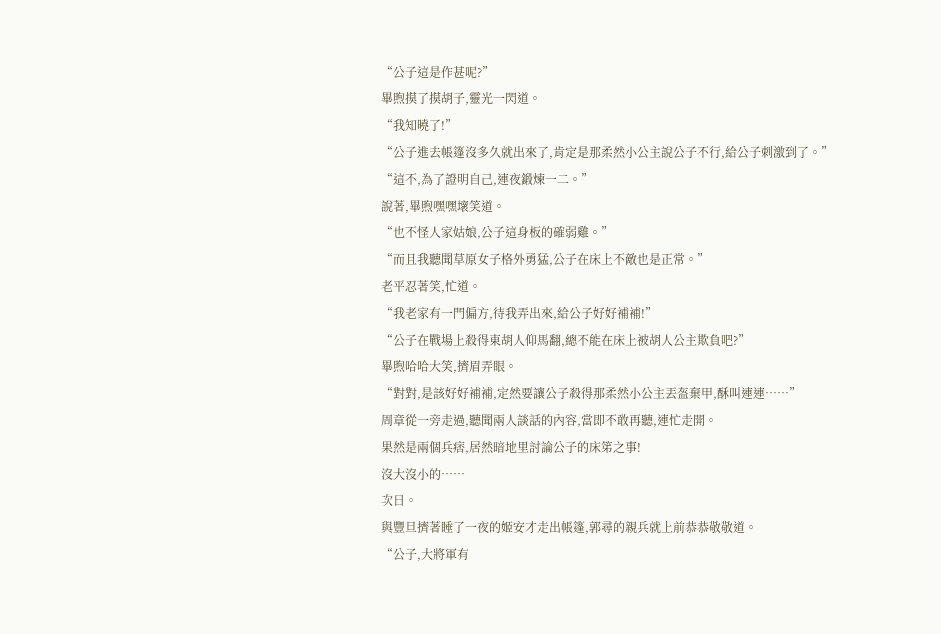“公子這是作甚呢?”
畢煦摸了摸胡子,靈光一閃道。
“我知曉了!”
“公子進去帳篷沒多久就出來了,肯定是那柔然小公主說公子不行,給公子刺激到了。”
“這不,為了證明自己,連夜鍛煉一二。”
說著,畢煦嘿嘿壞笑道。
“也不怪人家姑娘,公子這身板的確弱雞。”
“而且我聽聞草原女子格外勇猛,公子在床上不敵也是正常。”
老平忍著笑,忙道。
“我老家有一門偏方,待我弄出來,給公子好好補補!”
“公子在戰場上殺得東胡人仰馬翻,總不能在床上被胡人公主欺負吧?”
畢煦哈哈大笑,擠眉弄眼。
“對對,是該好好補補,定然要讓公子殺得那柔然小公主丟盔棄甲,酥叫連連……”
周章從一旁走過,聽聞兩人談話的內容,當即不敢再聽,連忙走開。
果然是兩個兵痞,居然暗地里討論公子的床笫之事!
沒大沒小的……
次日。
與豐旦擠著睡了一夜的姬安才走出帳篷,郭尋的親兵就上前恭恭敬敬道。
“公子,大將軍有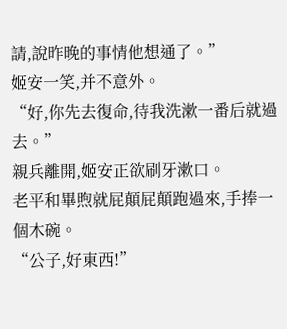請,說昨晚的事情他想通了。”
姬安一笑,并不意外。
“好,你先去復命,待我洗漱一番后就過去。”
親兵離開,姬安正欲刷牙漱口。
老平和畢煦就屁顛屁顛跑過來,手捧一個木碗。
“公子,好東西!”